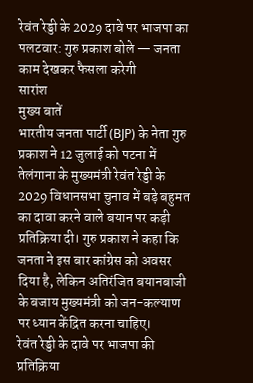रेवंत रेड्डी के 2029 दावे पर भाजपा का पलटवार: गुरु प्रकाश बोले — जनता काम देखकर फैसला करेगी
सारांश
मुख्य बातें
भारतीय जनता पार्टी (BJP) के नेता गुरु प्रकाश ने 12 जुलाई को पटना में तेलंगाना के मुख्यमंत्री रेवंत रेड्डी के 2029 विधानसभा चुनाव में बड़े बहुमत का दावा करने वाले बयान पर कड़ी प्रतिक्रिया दी। गुरु प्रकाश ने कहा कि जनता ने इस बार कांग्रेस को अवसर दिया है, लेकिन अतिरंजित बयानबाजी के बजाय मुख्यमंत्री को जन-कल्याण पर ध्यान केंद्रित करना चाहिए।
रेवंत रेड्डी के दावे पर भाजपा की प्रतिक्रिया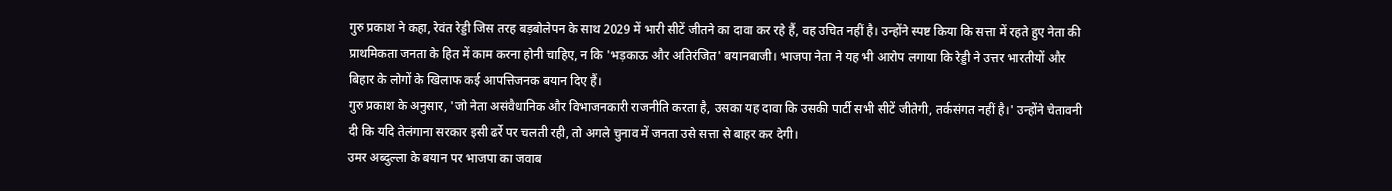गुरु प्रकाश ने कहा, रेवंत रेड्डी जिस तरह बड़बोलेपन के साथ 2029 में भारी सीटें जीतने का दावा कर रहे हैं, वह उचित नहीं है। उन्होंने स्पष्ट किया कि सत्ता में रहते हुए नेता की प्राथमिकता जनता के हित में काम करना होनी चाहिए, न कि 'भड़काऊ और अतिरंजित' बयानबाजी। भाजपा नेता ने यह भी आरोप लगाया कि रेड्डी ने उत्तर भारतीयों और बिहार के लोगों के खिलाफ कई आपत्तिजनक बयान दिए हैं।
गुरु प्रकाश के अनुसार, 'जो नेता असंवैधानिक और विभाजनकारी राजनीति करता है, उसका यह दावा कि उसकी पार्टी सभी सीटें जीतेगी, तर्कसंगत नहीं है।' उन्होंने चेतावनी दी कि यदि तेलंगाना सरकार इसी ढर्रे पर चलती रही, तो अगले चुनाव में जनता उसे सत्ता से बाहर कर देगी।
उमर अब्दुल्ला के बयान पर भाजपा का जवाब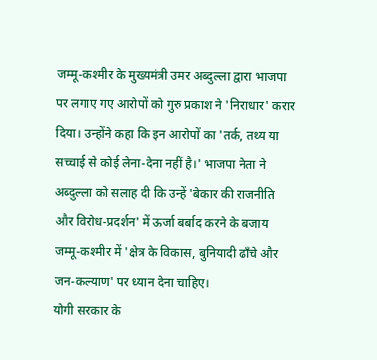जम्मू-कश्मीर के मुख्यमंत्री उमर अब्दुल्ला द्वारा भाजपा पर लगाए गए आरोपों को गुरु प्रकाश ने 'निराधार' करार दिया। उन्होंने कहा कि इन आरोपों का 'तर्क, तथ्य या सच्चाई से कोई लेना-देना नहीं है।' भाजपा नेता ने अब्दुल्ला को सलाह दी कि उन्हें 'बेकार की राजनीति और विरोध-प्रदर्शन' में ऊर्जा बर्बाद करने के बजाय जम्मू-कश्मीर में 'क्षेत्र के विकास, बुनियादी ढाँचे और जन-कल्याण' पर ध्यान देना चाहिए।
योगी सरकार के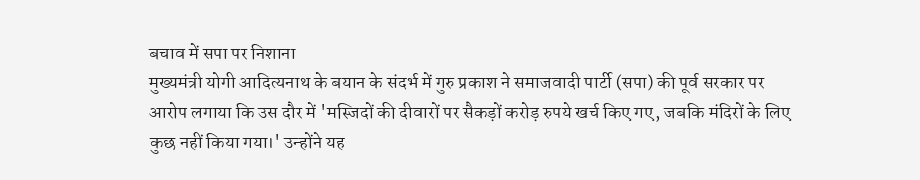बचाव में सपा पर निशाना
मुख्यमंत्री योगी आदित्यनाथ के बयान के संदर्भ में गुरु प्रकाश ने समाजवादी पार्टी (सपा) की पूर्व सरकार पर आरोप लगाया कि उस दौर में 'मस्जिदों की दीवारों पर सैकड़ों करोड़ रुपये खर्च किए गए, जबकि मंदिरों के लिए कुछ नहीं किया गया।' उन्होंने यह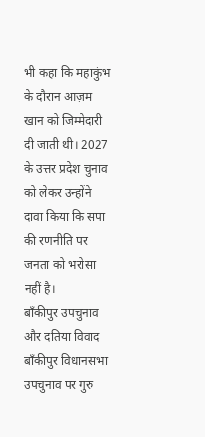भी कहा कि महाकुंभ के दौरान आज़म खान को जिम्मेदारी दी जाती थी। 2027 के उत्तर प्रदेश चुनाव को लेकर उन्होंने दावा किया कि सपा की रणनीति पर जनता को भरोसा नहीं है।
बाँकीपुर उपचुनाव और दतिया विवाद
बाँकीपुर विधानसभा उपचुनाव पर गुरु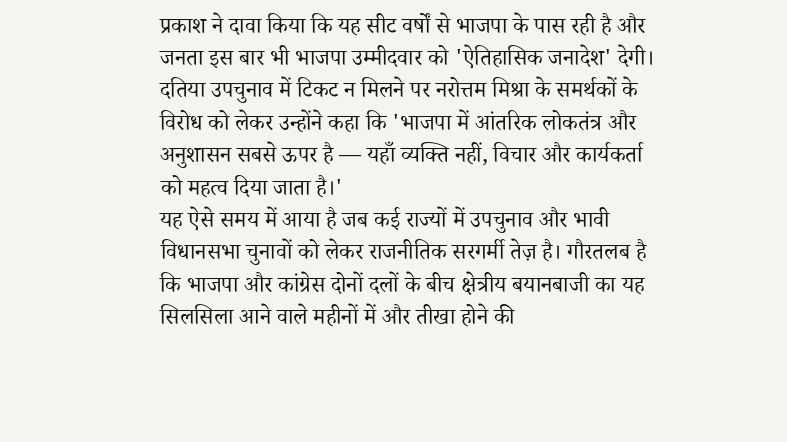प्रकाश ने दावा किया कि यह सीट वर्षों से भाजपा के पास रही है और जनता इस बार भी भाजपा उम्मीदवार को 'ऐतिहासिक जनादेश' देगी। दतिया उपचुनाव में टिकट न मिलने पर नरोत्तम मिश्रा के समर्थकों के विरोध को लेकर उन्होंने कहा कि 'भाजपा में आंतरिक लोकतंत्र और अनुशासन सबसे ऊपर है — यहाँ व्यक्ति नहीं, विचार और कार्यकर्ता को महत्व दिया जाता है।'
यह ऐसे समय में आया है जब कई राज्यों में उपचुनाव और भावी विधानसभा चुनावों को लेकर राजनीतिक सरगर्मी तेज़ है। गौरतलब है कि भाजपा और कांग्रेस दोनों दलों के बीच क्षेत्रीय बयानबाजी का यह सिलसिला आने वाले महीनों में और तीखा होने की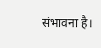संभावना है।